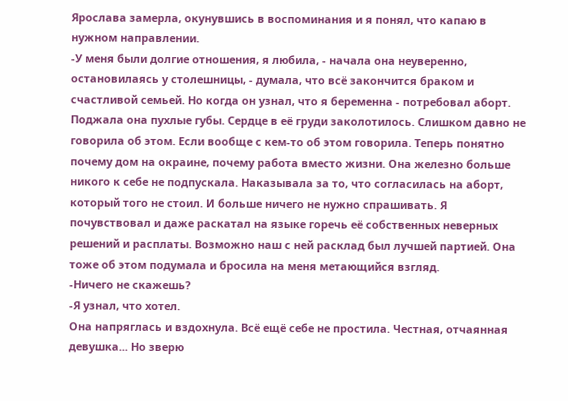Ярослава замерла, окунувшись в воспоминания и я понял, что капаю в нужном направлении.
-У меня были долгие отношения, я любила, - начала она неуверенно, остановилаясь у столешницы, - думала, что всё закончится браком и счастливой семьей. Но когда он узнал, что я беременна - потребовал аборт.
Поджала она пухлые губы. Сердце в её груди заколотилось. Слишком давно не говорила об этом. Если вообще с кем-то об этом говорила. Теперь понятно почему дом на окраине, почему работа вместо жизни. Она железно больше никого к себе не подпускала. Наказывала за то, что согласилась на аборт, который того не стоил. И больше ничего не нужно спрашивать. Я почувствовал и даже раскатал на языке горечь её собственных неверных решений и расплаты. Возможно наш с ней расклад был лучшей партией. Она тоже об этом подумала и бросила на меня метающийся взгляд.
-Ничего не скажешь?
-Я узнал, что хотел.
Она напряглась и вздохнула. Всё ещё себе не простила. Честная, отчаянная девушка... Но зверю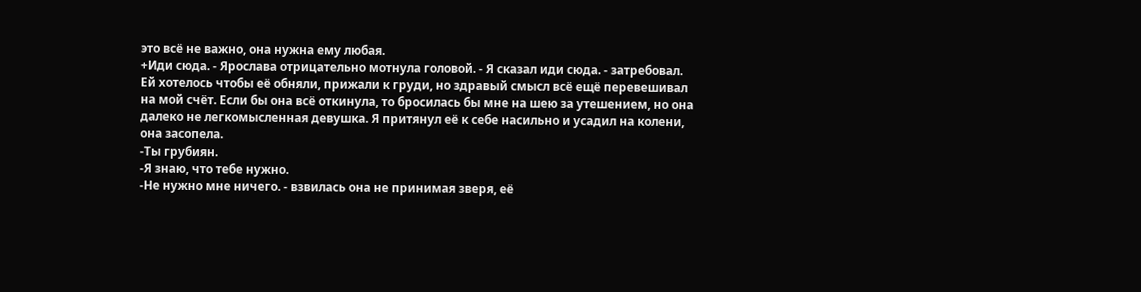это всё не важно, она нужна ему любая.
+Иди сюда. - Ярослава отрицательно мотнула головой. - Я сказал иди сюда. - затребовал.
Ей хотелось чтобы её обняли, прижали к груди, но здравый смысл всё ещё перевешивал на мой счёт. Если бы она всё откинула, то бросилась бы мне на шею за утешением, но она далеко не легкомысленная девушка. Я притянул её к себе насильно и усадил на колени, она засопела.
-Ты грубиян.
-Я знаю, что тебе нужно.
-Не нужно мне ничего. - взвилась она не принимая зверя, её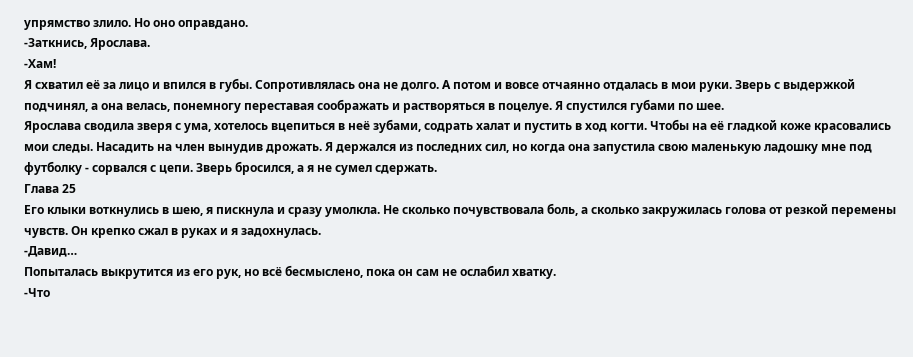упрямство злило. Но оно оправдано.
-Заткнись, Ярослава.
-Хам!
Я схватил её за лицо и впился в губы. Сопротивлялась она не долго. А потом и вовсе отчаянно отдалась в мои руки. Зверь с выдержкой подчинял, а она велась, понемногу переставая соображать и растворяться в поцелуе. Я спустился губами по шее.
Ярослава сводила зверя с ума, хотелось вцепиться в неё зубами, содрать халат и пустить в ход когти. Чтобы на её гладкой коже красовались мои следы. Насадить на член вынудив дрожать. Я держался из последних сил, но когда она запустила свою маленькую ладошку мне под футболку - сорвался с цепи. Зверь бросился, а я не сумел сдержать.
Глава 25
Его клыки воткнулись в шею, я пискнула и сразу умолкла. Не сколько почувствовала боль, а сколько закружилась голова от резкой перемены чувств. Он крепко сжал в руках и я задохнулась.
-Давид…
Попыталась выкрутится из его рук, но всё бесмыслено, пока он сам не ослабил хватку.
-Что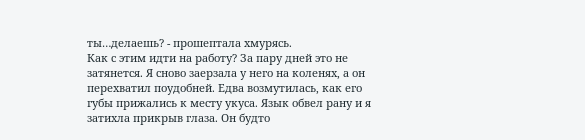ты…делаешь? - прошептала хмурясь.
Как с этим идти на работу? За пару дней это не затянется. Я сново заерзала у него на коленях, а он перехватил поудобней. Едва возмутилась, как его губы прижались к месту укуса. Язык обвел рану и я затихла прикрыв глаза. Он будто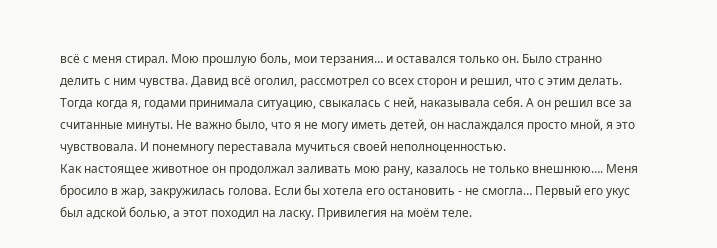всё с меня стирал. Мою прошлую боль, мои терзания… и оставался только он. Было странно делить с ним чувства. Давид всё оголил, рассмотрел со всех сторон и решил, что с этим делать. Тогда когда я, годами принимала ситуацию, свыкалась с ней, наказывала себя. А он решил все за считанные минуты. Не важно было, что я не могу иметь детей, он наслаждался просто мной, я это чувствовала. И понемногу переставала мучиться своей неполноценностью.
Как настоящее животное он продолжал заливать мою рану, казалось не только внешнюю…. Меня бросило в жар, закружилась голова. Если бы хотела его остановить - не смогла… Первый его укус был адской болью, а этот походил на ласку. Привилегия на моём теле.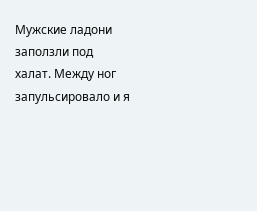Мужские ладони заползли под халат. Между ног запульсировало и я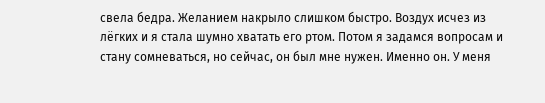свела бедра. Желанием накрыло слишком быстро. Воздух исчез из лёгких и я стала шумно хватать его ртом. Потом я задамся вопросам и стану сомневаться, но сейчас, он был мне нужен. Именно он. У меня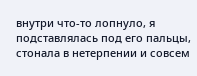внутри что-то лопнуло, я подставлялась под его пальцы, стонала в нетерпении и совсем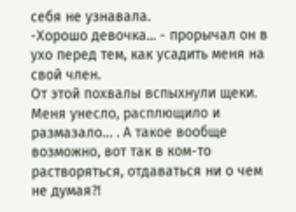себя не узнавала.
-Хорошо девочка... - прорычал он в ухо перед тем, как усадить меня на свой член.
От этой похвалы вспыхнули щеки. Меня унесло, расплющило и размазало… . А такое вообще возможно, вот так в ком-то растворяться, отдаваться ни о чем не думая?!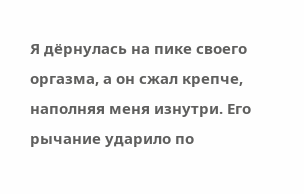Я дёрнулась на пике своего оргазма, а он сжал крепче, наполняя меня изнутри. Его рычание ударило по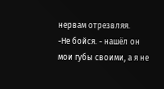нервам отрезвляя.
-Не бойся. - нашёл он мои губы своими, а я не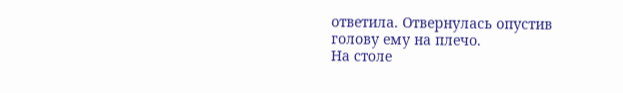ответила. Отвернулась опустив голову ему на плечо.
На столе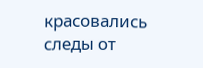красовались следы от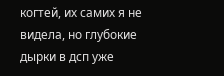когтей, их самих я не видела, но глубокие дырки в дсп уже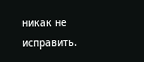никак не исправить.